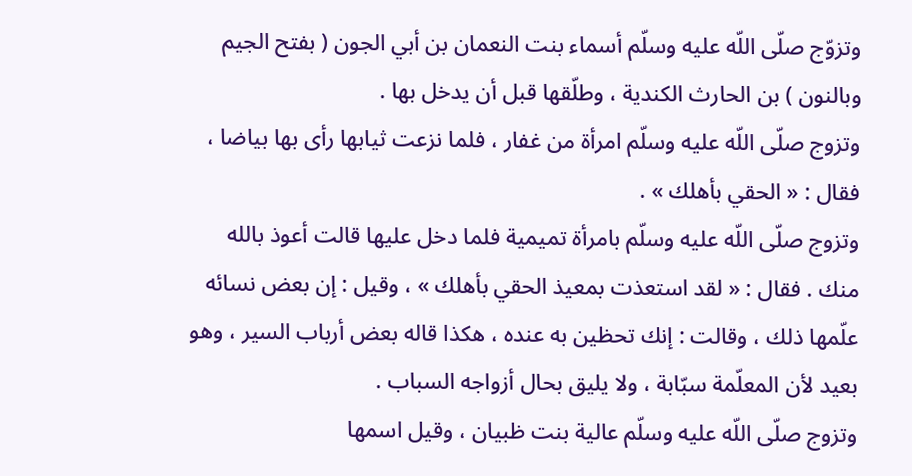وتزوّج صلّى اللّه عليه وسلّم أسماء بنت النعمان بن أبي الجون ( بفتح الجيم وبالنون ) بن الحارث الكندية ، وطلّقها قبل أن يدخل بها .
وتزوج صلّى اللّه عليه وسلّم امرأة من غفار ، فلما نزعت ثيابها رأى بها بياضا ، فقال : « الحقي بأهلك » .
وتزوج صلّى اللّه عليه وسلّم بامرأة تميمية فلما دخل عليها قالت أعوذ بالله منك . فقال : « لقد استعذت بمعيذ الحقي بأهلك » ، وقيل : إن بعض نسائه علّمها ذلك ، وقالت : إنك تحظين به عنده ، هكذا قاله بعض أرباب السير ، وهو بعيد لأن المعلّمة سبّابة ، ولا يليق بحال أزواجه السباب .
وتزوج صلّى اللّه عليه وسلّم عالية بنت ظبيان ، وقيل اسمها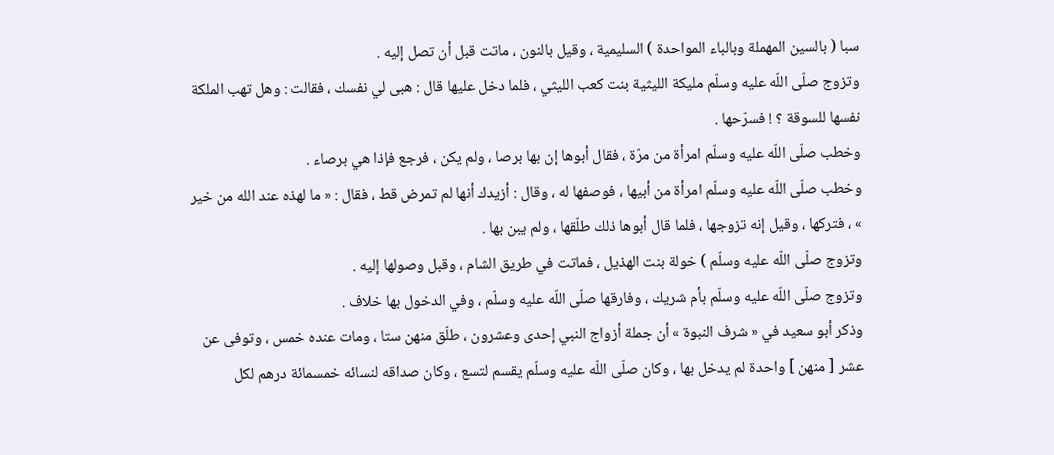سبا ( بالسين المهملة وبالباء المواحدة ) السليمية ، وقيل بالنون ، ماتت قبل أن تصل إليه .
وتزوج صلّى اللّه عليه وسلّم مليكة الليثية بنت كعب الليثي ، فلما دخل عليها قال : هبى لي نفسك ، فقالت : وهل تهب الملكة نفسها للسوقة ؟ ! فسرّحها .
وخطب صلّى اللّه عليه وسلّم امرأة من مرّة ، فقال أبوها إن بها برصا ، ولم يكن ، فرجع فإذا هي برصاء .
وخطب صلّى اللّه عليه وسلّم امرأة من أبيها ، فوصفها له ، وقال : أزيدك أنها لم تمرض قط ، فقال : « ما لهذه عند الله من خير » ، فتركها ، وقيل إنه تزوجها ، فلما قال أبوها ذلك طلّقها ، ولم يبن بها .
وتزوج صلّى اللّه عليه وسلّم ) خولة بنت الهذيل ، فماتت في طريق الشام ، وقبل وصولها إليه .
وتزوج صلّى اللّه عليه وسلّم بأم شريك ، وفارقها صلّى اللّه عليه وسلّم ، وفي الدخول بها خلاف .
وذكر أبو سعيد في « شرف النبوة » أن جملة أزواج النبي إحدى وعشرون ، طلّق منهن ستا ، ومات عنده خمس ، وتوفى عن عشر [ منهن ] واحدة لم يدخل بها ، وكان صلّى اللّه عليه وسلّم يقسم لتسع ، وكان صداقه لنسائه خمسمائة درهم لكل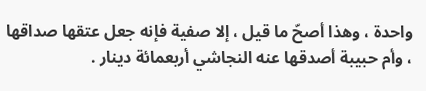واحدة ، وهذا أصحّ ما قيل ، إلا صفية فإنه جعل عتقها صداقها ، وأم حبيبة أصدقها عنه النجاشي أربعمائة دينار .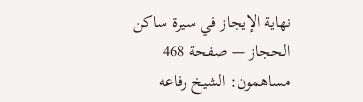نهاية الإيجاز في سيرة ساكن الحجاز — صفحة 468
مساهمون: الشيخ رفاعه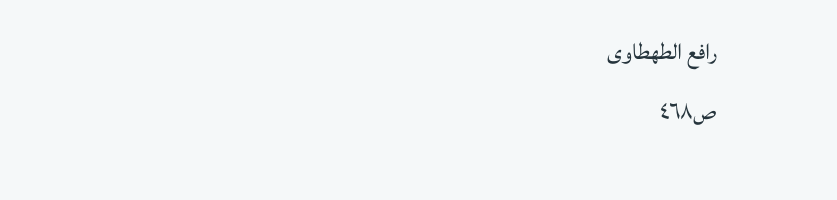رافع الطهطاوى
ص٤٦٨